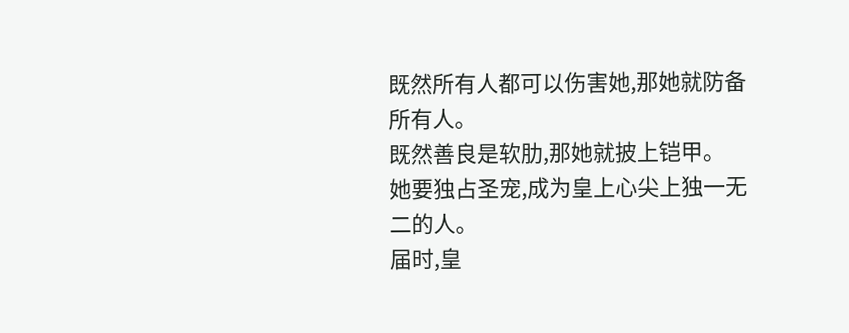既然所有人都可以伤害她,那她就防备所有人。
既然善良是软肋,那她就披上铠甲。
她要独占圣宠,成为皇上心尖上独一无二的人。
届时,皇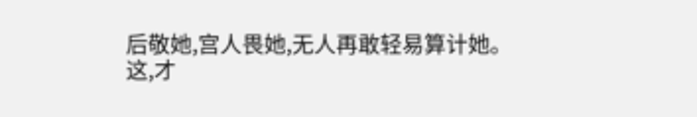后敬她,宫人畏她,无人再敢轻易算计她。
这,才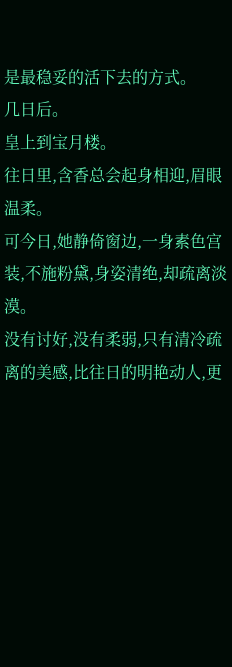是最稳妥的活下去的方式。
几日后。
皇上到宝月楼。
往日里,含香总会起身相迎,眉眼温柔。
可今日,她静倚窗边,一身素色宫装,不施粉黛,身姿清绝,却疏离淡漠。
没有讨好,没有柔弱,只有清冷疏离的美感,比往日的明艳动人,更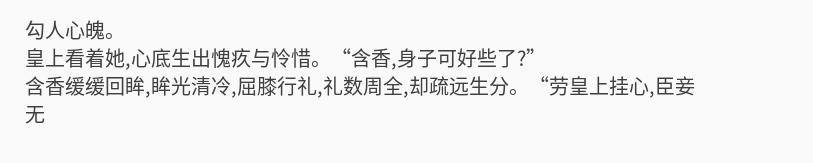勾人心魄。
皇上看着她,心底生出愧疚与怜惜。“含香,身子可好些了?”
含香缓缓回眸,眸光清冷,屈膝行礼,礼数周全,却疏远生分。“劳皇上挂心,臣妾无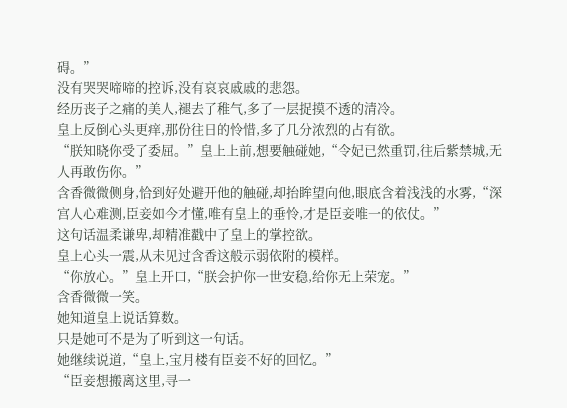碍。”
没有哭哭啼啼的控诉,没有哀哀戚戚的悲怨。
经历丧子之痛的美人,褪去了稚气,多了一层捉摸不透的清冷。
皇上反倒心头更痒,那份往日的怜惜,多了几分浓烈的占有欲。
“朕知晓你受了委屈。”皇上上前,想要触碰她,“令妃已然重罚,往后紫禁城,无人再敢伤你。”
含香微微侧身,恰到好处避开他的触碰,却抬眸望向他,眼底含着浅浅的水雾,“深宫人心难测,臣妾如今才懂,唯有皇上的垂怜,才是臣妾唯一的依仗。”
这句话温柔谦卑,却精准戳中了皇上的掌控欲。
皇上心头一震,从未见过含香这般示弱依附的模样。
“你放心。”皇上开口,“朕会护你一世安稳,给你无上荣宠。”
含香微微一笑。
她知道皇上说话算数。
只是她可不是为了听到这一句话。
她继续说道,“皇上,宝月楼有臣妾不好的回忆。”
“臣妾想搬离这里,寻一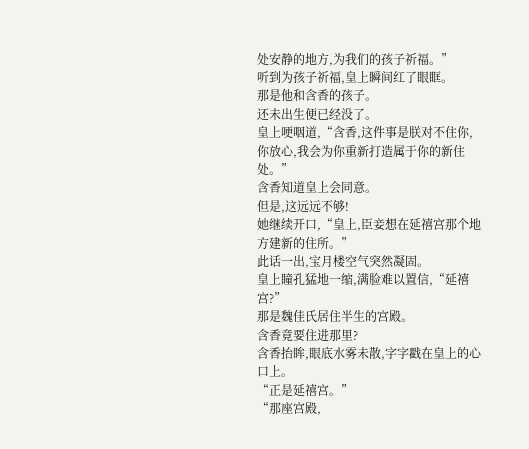处安静的地方,为我们的孩子祈福。”
听到为孩子祈福,皇上瞬间红了眼眶。
那是他和含香的孩子。
还未出生便已经没了。
皇上哽咽道,“含香,这件事是朕对不住你,你放心,我会为你重新打造属于你的新住处。”
含香知道皇上会同意。
但是,这远远不够!
她继续开口,“皇上,臣妾想在延禧宫那个地方建新的住所。”
此话一出,宝月楼空气突然凝固。
皇上瞳孔猛地一缩,满脸难以置信,“延禧宫?”
那是魏佳氏居住半生的宫殿。
含香竟要住进那里?
含香抬眸,眼底水雾未散,字字戳在皇上的心口上。
“正是延禧宫。”
“那座宫殿,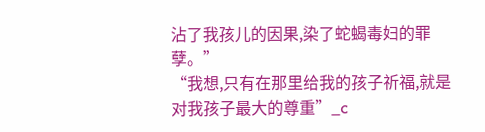沾了我孩儿的因果,染了蛇蝎毒妇的罪孽。”
“我想,只有在那里给我的孩子祈福,就是对我孩子最大的尊重”_c